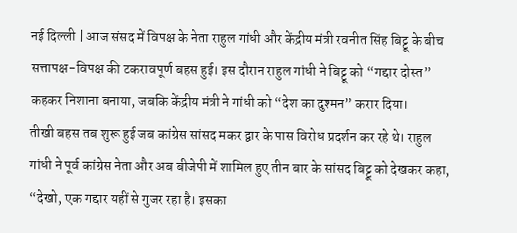नई दिल्ली | आज संसद में विपक्ष के नेता राहुल गांधी और केंद्रीय मंत्री रवनीत सिंह बिट्टू के बीच सत्तापक्ष-विपक्ष की टकरावपूर्ण बहस हुई। इस दौरान राहुल गांधी ने बिट्टू को “गद्दार दोस्त” कहकर निशाना बनाया, जबकि केंद्रीय मंत्री ने गांधी को “देश का दुश्मन” करार दिया।
तीखी बहस तब शुरू हुई जब कांग्रेस सांसद मकर द्वार के पास विरोध प्रदर्शन कर रहे थे। राहुल गांधी ने पूर्व कांग्रेस नेता और अब बीजेपी में शामिल हुए तीन बार के सांसद बिट्टू को देखकर कहा, “देखो, एक गद्दार यहीं से गुजर रहा है। इसका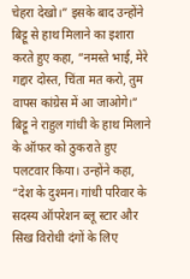चेहरा देखो।” इसके बाद उन्होंने बिट्टू से हाथ मिलाने का इशारा करते हुए कहा, “नमस्ते भाई, मेरे गद्दार दोस्त, चिंता मत करो, तुम वापस कांग्रेस में आ जाओगे।”
बिट्टू ने राहुल गांधी के हाथ मिलाने के ऑफर को ठुकराते हुए पलटवार किया। उन्होंने कहा, “देश के दुश्मन। गांधी परिवार के सदस्य ऑपरेशन ब्लू स्टार और सिख विरोधी दंगों के लिए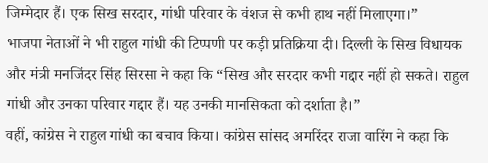जिम्मेदार हैं। एक सिख सरदार, गांधी परिवार के वंशज से कभी हाथ नहीं मिलाएगा।”
भाजपा नेताओं ने भी राहुल गांधी की टिप्पणी पर कड़ी प्रतिक्रिया दी। दिल्ली के सिख विधायक और मंत्री मनजिंदर सिंह सिरसा ने कहा कि “सिख और सरदार कभी गद्दार नहीं हो सकते। राहुल गांधी और उनका परिवार गद्दार हैं। यह उनकी मानसिकता को दर्शाता है।”
वहीं, कांग्रेस ने राहुल गांधी का बचाव किया। कांग्रेस सांसद अमरिंदर राजा वारिंग ने कहा कि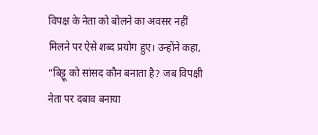विपक्ष के नेता को बोलने का अवसर नहीं मिलने पर ऐसे शब्द प्रयोग हुए। उन्होंने कहा, “बिट्टू को सांसद कौन बनाता है? जब विपक्षी नेता पर दबाव बनाया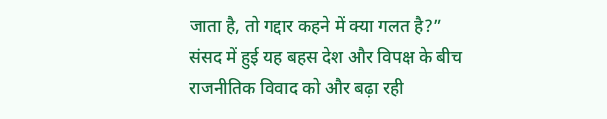जाता है, तो गद्दार कहने में क्या गलत है?”
संसद में हुई यह बहस देश और विपक्ष के बीच राजनीतिक विवाद को और बढ़ा रही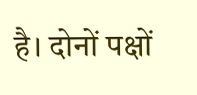है। दोनों पक्षों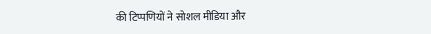की टिप्पणियों ने सोशल मीडिया और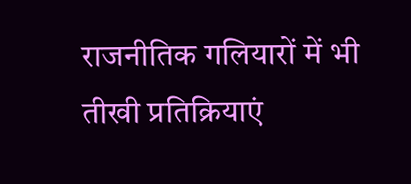राजनीतिक गलियारों में भी तीखी प्रतिक्रियाएं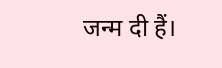जन्म दी हैं।